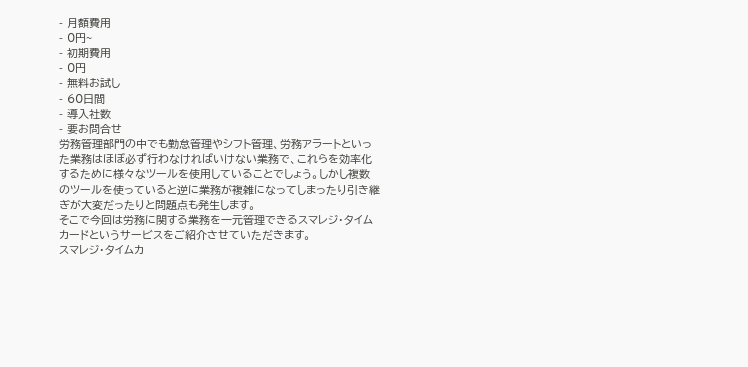- 月額費用
- 0円~
- 初期費用
- 0円
- 無料お試し
- 60日間
- 導入社数
- 要お問合せ
労務管理部門の中でも勤怠管理やシフト管理、労務アラートといった業務はほぼ必ず行わなければいけない業務で、これらを効率化するために様々なツールを使用していることでしょう。しかし複数のツールを使っていると逆に業務が複雑になってしまったり引き継ぎが大変だったりと問題点も発生します。
そこで今回は労務に関する業務を一元管理できるスマレジ・タイムカードというサービスをご紹介させていただきます。
スマレジ・タイムカ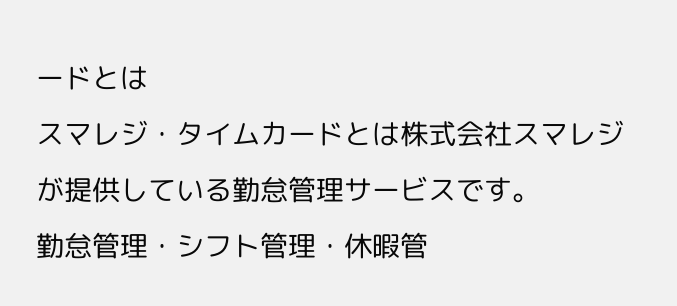ードとは
スマレジ・タイムカードとは株式会社スマレジが提供している勤怠管理サービスです。
勤怠管理・シフト管理・休暇管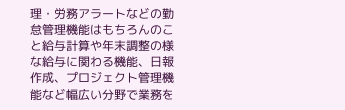理・労務アラートなどの勤怠管理機能はもちろんのこと給与計算や年末調整の様な給与に関わる機能、日報作成、プロジェクト管理機能など幅広い分野で業務を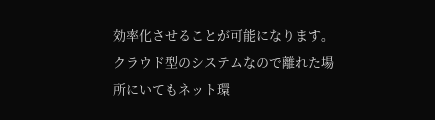効率化させることが可能になります。
クラウド型のシステムなので離れた場所にいてもネット環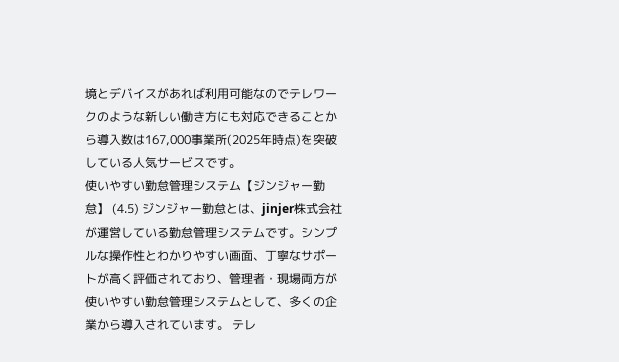境とデバイスがあれば利用可能なのでテレワークのような新しい働き方にも対応できることから導入数は167,000事業所(2025年時点)を突破している人気サービスです。
使いやすい勤怠管理システム【ジンジャー勤怠】 (4.5) ジンジャー勤怠とは、jinjer株式会社が運営している勤怠管理システムです。シンプルな操作性とわかりやすい画面、丁寧なサポートが高く評価されており、管理者・現場両方が使いやすい勤怠管理システムとして、多くの企業から導入されています。 テレ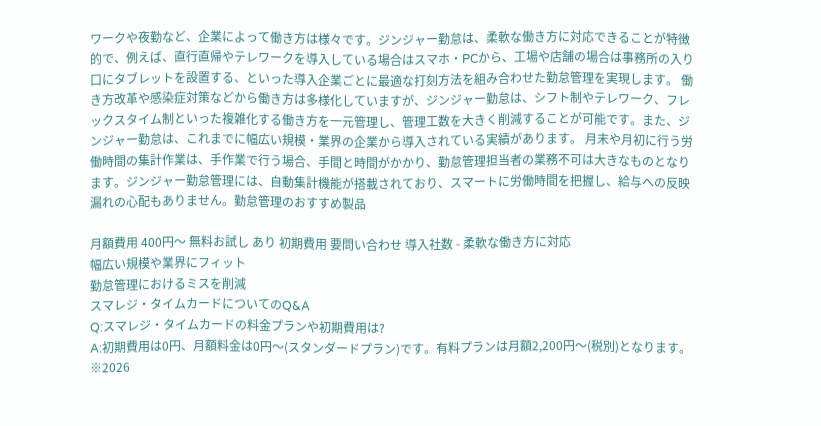ワークや夜勤など、企業によって働き方は様々です。ジンジャー勤怠は、柔軟な働き方に対応できることが特徴的で、例えば、直行直帰やテレワークを導入している場合はスマホ・PCから、工場や店舗の場合は事務所の入り口にタブレットを設置する、といった導入企業ごとに最適な打刻方法を組み合わせた勤怠管理を実現します。 働き方改革や感染症対策などから働き方は多様化していますが、ジンジャー勤怠は、シフト制やテレワーク、フレックスタイム制といった複雑化する働き方を一元管理し、管理工数を大きく削減することが可能です。また、ジンジャー勤怠は、これまでに幅広い規模・業界の企業から導入されている実績があります。 月末や月初に行う労働時間の集計作業は、手作業で行う場合、手間と時間がかかり、勤怠管理担当者の業務不可は大きなものとなります。ジンジャー勤怠管理には、自動集計機能が搭載されており、スマートに労働時間を把握し、給与への反映漏れの心配もありません。勤怠管理のおすすめ製品

月額費用 400円〜 無料お試し あり 初期費用 要問い合わせ 導入社数 - 柔軟な働き方に対応
幅広い規模や業界にフィット
勤怠管理におけるミスを削減
スマレジ・タイムカードについてのQ&A
Q:スマレジ・タイムカードの料金プランや初期費用は?
A:初期費用は0円、月額料金は0円〜(スタンダードプラン)です。有料プランは月額2,200円〜(税別)となります。
※2026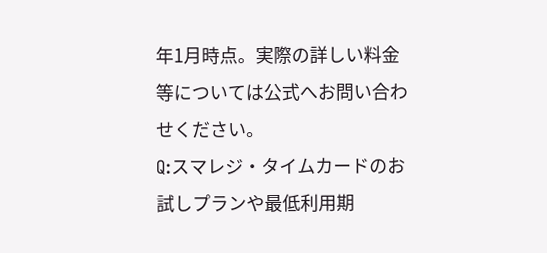年1月時点。実際の詳しい料金等については公式へお問い合わせください。
Q:スマレジ・タイムカードのお試しプランや最低利用期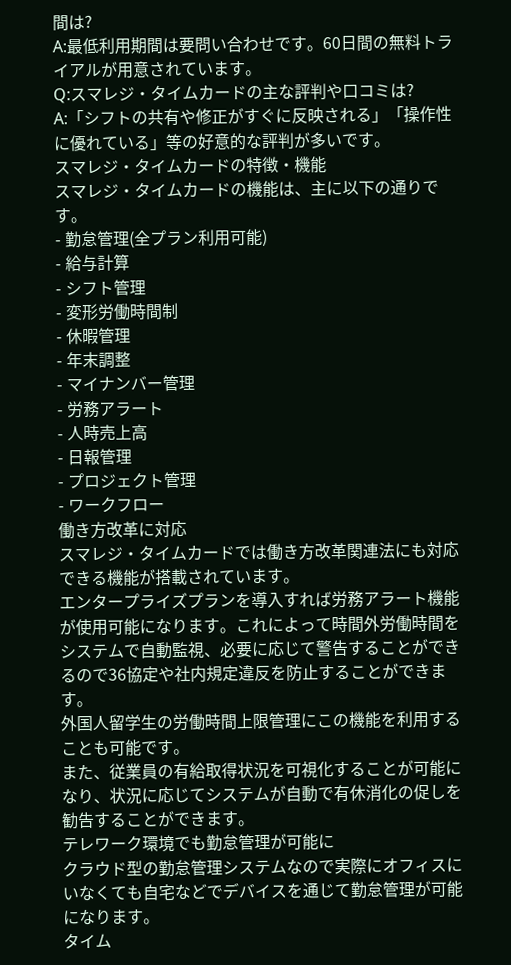間は?
A:最低利用期間は要問い合わせです。60日間の無料トライアルが用意されています。
Q:スマレジ・タイムカードの主な評判や口コミは?
A:「シフトの共有や修正がすぐに反映される」「操作性に優れている」等の好意的な評判が多いです。
スマレジ・タイムカードの特徴・機能
スマレジ・タイムカードの機能は、主に以下の通りです。
- 勤怠管理(全プラン利用可能)
- 給与計算
- シフト管理
- 変形労働時間制
- 休暇管理
- 年末調整
- マイナンバー管理
- 労務アラート
- 人時売上高
- 日報管理
- プロジェクト管理
- ワークフロー
働き方改革に対応
スマレジ・タイムカードでは働き方改革関連法にも対応できる機能が搭載されています。
エンタープライズプランを導入すれば労務アラート機能が使用可能になります。これによって時間外労働時間をシステムで自動監視、必要に応じて警告することができるので36協定や社内規定違反を防止することができます。
外国人留学生の労働時間上限管理にこの機能を利用することも可能です。
また、従業員の有給取得状況を可視化することが可能になり、状況に応じてシステムが自動で有休消化の促しを勧告することができます。
テレワーク環境でも勤怠管理が可能に
クラウド型の勤怠管理システムなので実際にオフィスにいなくても自宅などでデバイスを通じて勤怠管理が可能になります。
タイム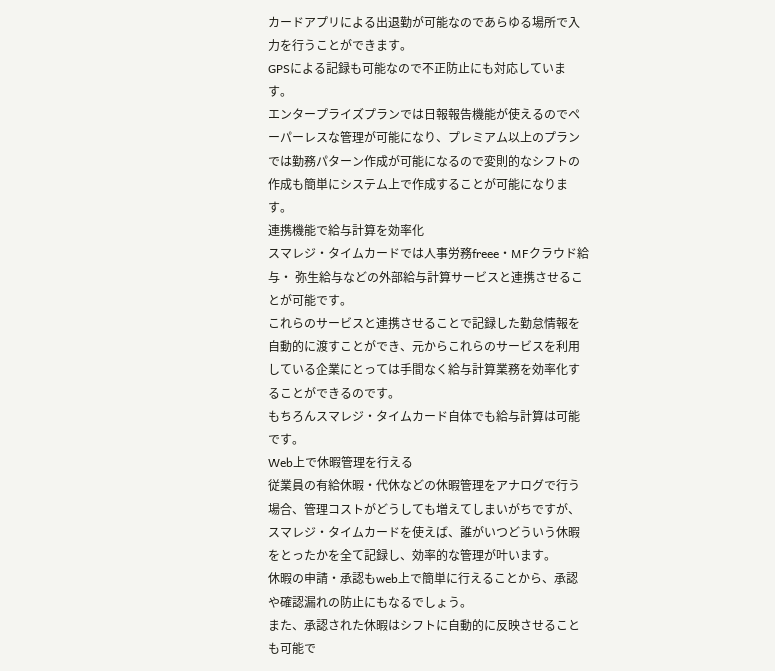カードアプリによる出退勤が可能なのであらゆる場所で入力を行うことができます。
GPSによる記録も可能なので不正防止にも対応しています。
エンタープライズプランでは日報報告機能が使えるのでペーパーレスな管理が可能になり、プレミアム以上のプランでは勤務パターン作成が可能になるので変則的なシフトの作成も簡単にシステム上で作成することが可能になります。
連携機能で給与計算を効率化
スマレジ・タイムカードでは人事労務freee・MFクラウド給与・ 弥生給与などの外部給与計算サービスと連携させることが可能です。
これらのサービスと連携させることで記録した勤怠情報を自動的に渡すことができ、元からこれらのサービスを利用している企業にとっては手間なく給与計算業務を効率化することができるのです。
もちろんスマレジ・タイムカード自体でも給与計算は可能です。
Web上で休暇管理を行える
従業員の有給休暇・代休などの休暇管理をアナログで行う場合、管理コストがどうしても増えてしまいがちですが、スマレジ・タイムカードを使えば、誰がいつどういう休暇をとったかを全て記録し、効率的な管理が叶います。
休暇の申請・承認もweb上で簡単に行えることから、承認や確認漏れの防止にもなるでしょう。
また、承認された休暇はシフトに自動的に反映させることも可能で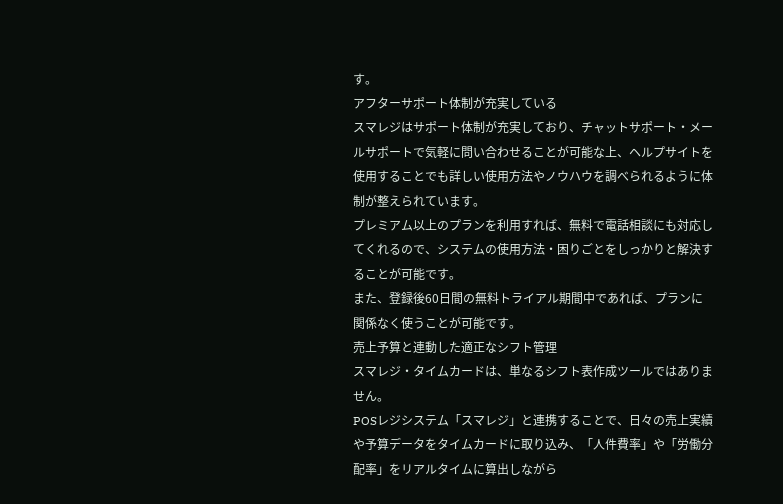す。
アフターサポート体制が充実している
スマレジはサポート体制が充実しており、チャットサポート・メールサポートで気軽に問い合わせることが可能な上、ヘルプサイトを使用することでも詳しい使用方法やノウハウを調べられるように体制が整えられています。
プレミアム以上のプランを利用すれば、無料で電話相談にも対応してくれるので、システムの使用方法・困りごとをしっかりと解決することが可能です。
また、登録後60日間の無料トライアル期間中であれば、プランに関係なく使うことが可能です。
売上予算と連動した適正なシフト管理
スマレジ・タイムカードは、単なるシフト表作成ツールではありません。
POSレジシステム「スマレジ」と連携することで、日々の売上実績や予算データをタイムカードに取り込み、「人件費率」や「労働分配率」をリアルタイムに算出しながら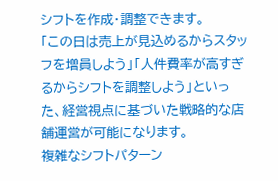シフトを作成・調整できます。
「この日は売上が見込めるからスタッフを増員しよう」「人件費率が高すぎるからシフトを調整しよう」といった、経営視点に基づいた戦略的な店舗運営が可能になります。
複雑なシフトパターン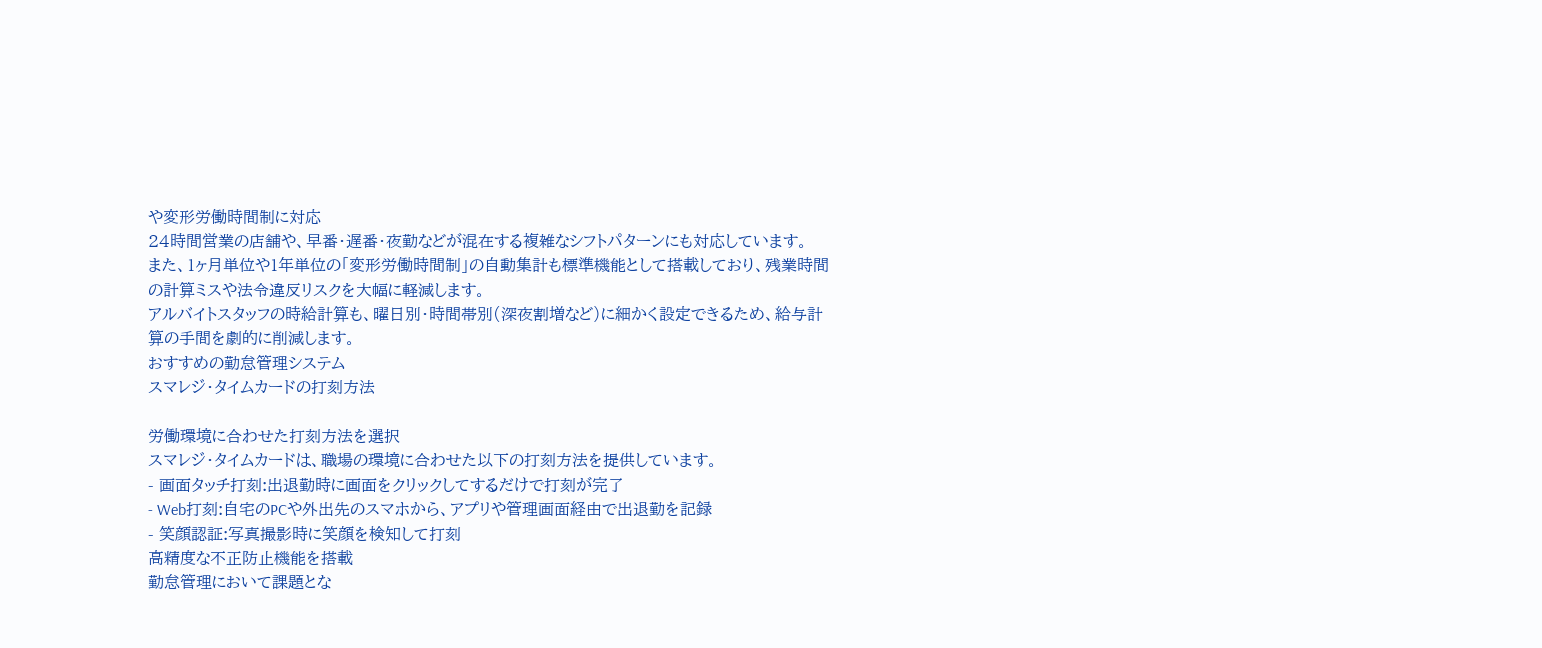や変形労働時間制に対応
24時間営業の店舗や、早番・遅番・夜勤などが混在する複雑なシフトパターンにも対応しています。
また、1ヶ月単位や1年単位の「変形労働時間制」の自動集計も標準機能として搭載しており、残業時間の計算ミスや法令違反リスクを大幅に軽減します。
アルバイトスタッフの時給計算も、曜日別・時間帯別(深夜割増など)に細かく設定できるため、給与計算の手間を劇的に削減します。
おすすめの勤怠管理システム
スマレジ・タイムカードの打刻方法

労働環境に合わせた打刻方法を選択
スマレジ・タイムカードは、職場の環境に合わせた以下の打刻方法を提供しています。
- 画面タッチ打刻:出退勤時に画面をクリックしてするだけで打刻が完了
- Web打刻:自宅のPCや外出先のスマホから、アプリや管理画面経由で出退勤を記録
- 笑顔認証:写真撮影時に笑顔を検知して打刻
高精度な不正防止機能を搭載
勤怠管理において課題とな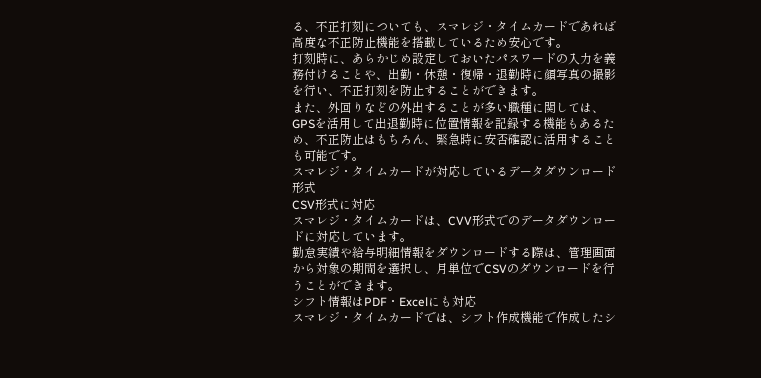る、不正打刻についても、スマレジ・タイムカードであれば高度な不正防止機能を搭載しているため安心です。
打刻時に、あらかじめ設定しておいたパスワードの入力を義務付けることや、出勤・休憩・復帰・退勤時に顔写真の撮影を行い、不正打刻を防止することができます。
また、外回りなどの外出することが多い職種に関しては、GPSを活用して出退勤時に位置情報を記録する機能もあるため、不正防止はもちろん、緊急時に安否確認に活用することも可能です。
スマレジ・タイムカードが対応しているデータダウンロード形式
CSV形式に対応
スマレジ・タイムカードは、CVV形式でのデータダウンロードに対応しています。
勤怠実績や給与明細情報をダウンロードする際は、管理画面から対象の期間を選択し、月単位でCSVのダウンロードを行うことができます。
シフト情報はPDF・Excelにも対応
スマレジ・タイムカードでは、シフト作成機能で作成したシ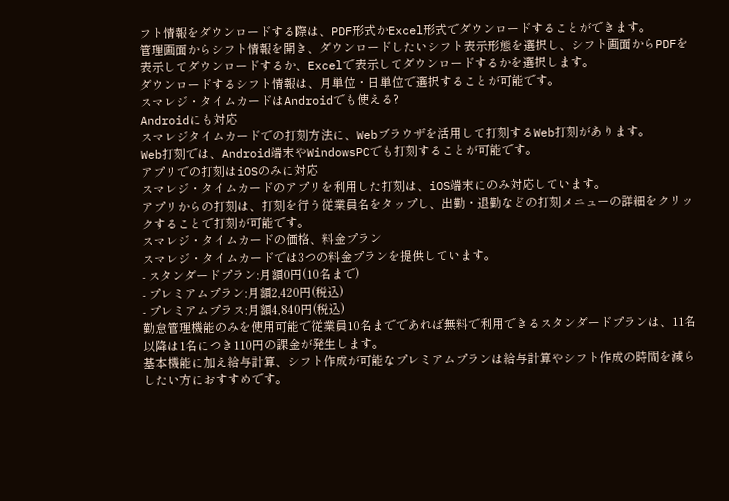フト情報をダウンロードする際は、PDF形式かExcel形式でダウンロードすることができます。
管理画面からシフト情報を開き、ダウンロードしたいシフト表示形態を選択し、シフト画面からPDFを表示してダウンロードするか、Excelで表示してダウンロードするかを選択します。
ダウンロードするシフト情報は、月単位・日単位で選択することが可能です。
スマレジ・タイムカードはAndroidでも使える?
Androidにも対応
スマレジタイムカードでの打刻方法に、Webブラウザを活用して打刻するWeb打刻があります。
Web打刻では、Android端末やWindowsPCでも打刻することが可能です。
アプリでの打刻はiOSのみに対応
スマレジ・タイムカードのアプリを利用した打刻は、iOS端末にのみ対応しています。
アプリからの打刻は、打刻を行う従業員名をタップし、出勤・退勤などの打刻メニューの詳細をクリックすることで打刻が可能です。
スマレジ・タイムカードの価格、料金プラン
スマレジ・タイムカードでは3つの料金プランを提供しています。
- スタンダードプラン:月額0円(10名まで)
- プレミアムプラン:月額2,420円(税込)
- プレミアムプラス:月額4,840円(税込)
勤怠管理機能のみを使用可能で従業員10名までであれば無料で利用できるスタンダードプランは、11名以降は1名につき110円の課金が発生します。
基本機能に加え給与計算、シフト作成が可能なプレミアムプランは給与計算やシフト作成の時間を減らしたい方におすすめです。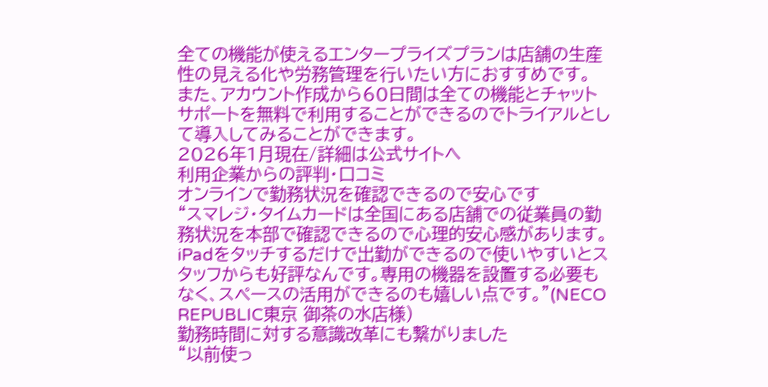全ての機能が使えるエンタープライズプランは店舗の生産性の見える化や労務管理を行いたい方におすすめです。
また、アカウント作成から60日間は全ての機能とチャットサポートを無料で利用することができるのでトライアルとして導入してみることができます。
2026年1月現在/詳細は公式サイトへ
利用企業からの評判・口コミ
オンラインで勤務状況を確認できるので安心です
“スマレジ・タイムカードは全国にある店舗での従業員の勤務状況を本部で確認できるので心理的安心感があります。iPadをタッチするだけで出勤ができるので使いやすいとスタッフからも好評なんです。専用の機器を設置する必要もなく、スペースの活用ができるのも嬉しい点です。”(NECO REPUBLIC東京 御茶の水店様)
勤務時間に対する意識改革にも繋がりました
“以前使っ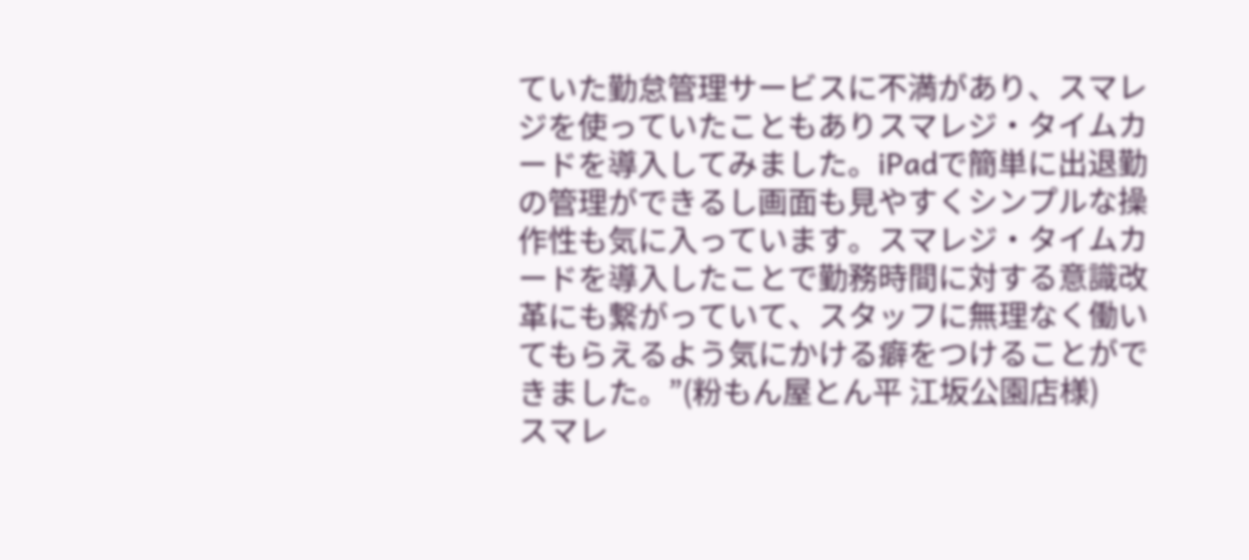ていた勤怠管理サービスに不満があり、スマレジを使っていたこともありスマレジ・タイムカードを導入してみました。iPadで簡単に出退勤の管理ができるし画面も見やすくシンプルな操作性も気に入っています。スマレジ・タイムカードを導入したことで勤務時間に対する意識改革にも繋がっていて、スタッフに無理なく働いてもらえるよう気にかける癖をつけることができました。”(粉もん屋とん平 江坂公園店様)
スマレ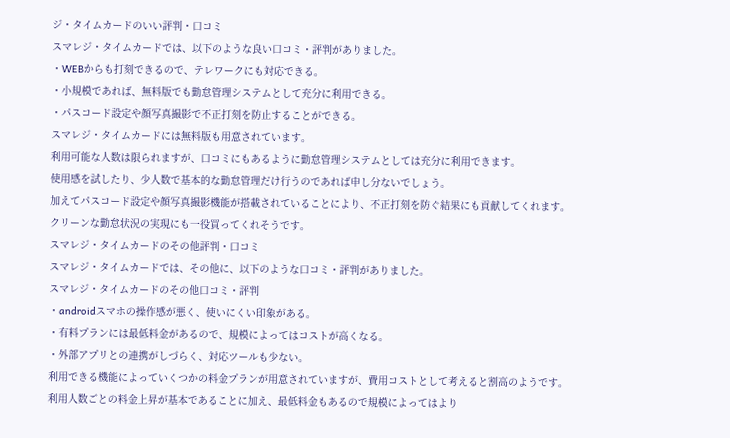ジ・タイムカードのいい評判・口コミ
スマレジ・タイムカードでは、以下のような良い口コミ・評判がありました。
・WEBからも打刻できるので、テレワークにも対応できる。
・小規模であれば、無料版でも勤怠管理システムとして充分に利用できる。
・パスコード設定や顔写真撮影で不正打刻を防止することができる。
スマレジ・タイムカードには無料版も用意されています。
利用可能な人数は限られますが、口コミにもあるように勤怠管理システムとしては充分に利用できます。
使用感を試したり、少人数で基本的な勤怠管理だけ行うのであれば申し分ないでしょう。
加えてパスコード設定や顔写真撮影機能が搭載されていることにより、不正打刻を防ぐ結果にも貢献してくれます。
クリーンな勤怠状況の実現にも一役買ってくれそうです。
スマレジ・タイムカードのその他評判・口コミ
スマレジ・タイムカードでは、その他に、以下のような口コミ・評判がありました。
スマレジ・タイムカードのその他口コミ・評判
・androidスマホの操作感が悪く、使いにくい印象がある。
・有料プランには最低料金があるので、規模によってはコストが高くなる。
・外部アプリとの連携がしづらく、対応ツールも少ない。
利用できる機能によっていくつかの料金プランが用意されていますが、費用コストとして考えると割高のようです。
利用人数ごとの料金上昇が基本であることに加え、最低料金もあるので規模によってはより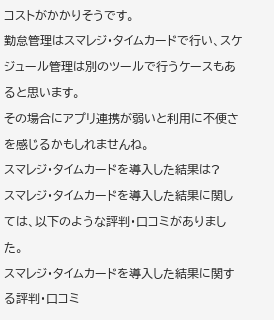コストがかかりそうです。
勤怠管理はスマレジ・タイムカードで行い、スケジュール管理は別のツールで行うケースもあると思います。
その場合にアプリ連携が弱いと利用に不便さを感じるかもしれませんね。
スマレジ・タイムカードを導入した結果は?
スマレジ・タイムカードを導入した結果に関しては、以下のような評判・口コミがありました。
スマレジ・タイムカードを導入した結果に関する評判・口コミ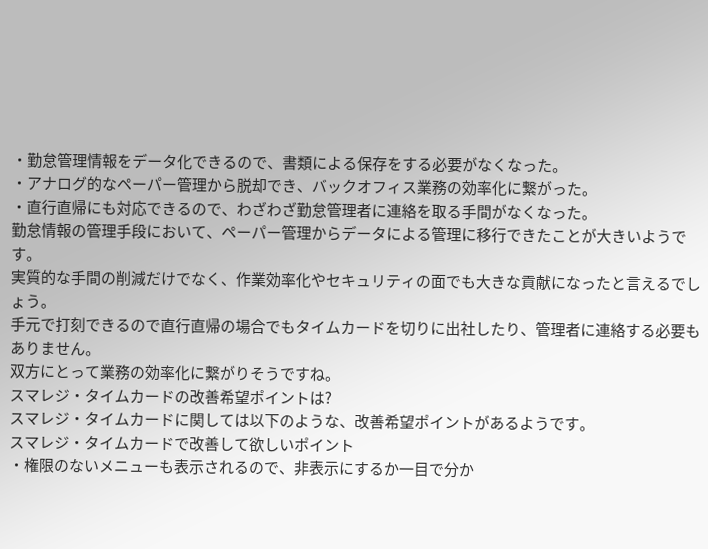・勤怠管理情報をデータ化できるので、書類による保存をする必要がなくなった。
・アナログ的なペーパー管理から脱却でき、バックオフィス業務の効率化に繋がった。
・直行直帰にも対応できるので、わざわざ勤怠管理者に連絡を取る手間がなくなった。
勤怠情報の管理手段において、ペーパー管理からデータによる管理に移行できたことが大きいようです。
実質的な手間の削減だけでなく、作業効率化やセキュリティの面でも大きな貢献になったと言えるでしょう。
手元で打刻できるので直行直帰の場合でもタイムカードを切りに出社したり、管理者に連絡する必要もありません。
双方にとって業務の効率化に繋がりそうですね。
スマレジ・タイムカードの改善希望ポイントは?
スマレジ・タイムカードに関しては以下のような、改善希望ポイントがあるようです。
スマレジ・タイムカードで改善して欲しいポイント
・権限のないメニューも表示されるので、非表示にするか一目で分か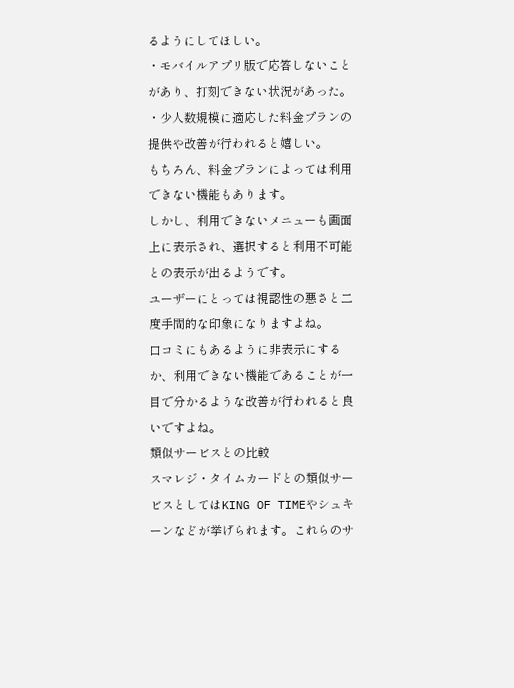るようにしてほしい。
・モバイルアプリ版で応答しないことがあり、打刻できない状況があった。
・少人数規模に適応した料金プランの提供や改善が行われると嬉しい。
もちろん、料金プランによっては利用できない機能もあります。
しかし、利用できないメニューも画面上に表示され、選択すると利用不可能との表示が出るようです。
ユーザーにとっては視認性の悪さと二度手間的な印象になりますよね。
口コミにもあるように非表示にするか、利用できない機能であることが一目で分かるような改善が行われると良いですよね。
類似サービスとの比較
スマレジ・タイムカードとの類似サービスとしてはKING OF TIMEやシュキーンなどが挙げられます。これらのサ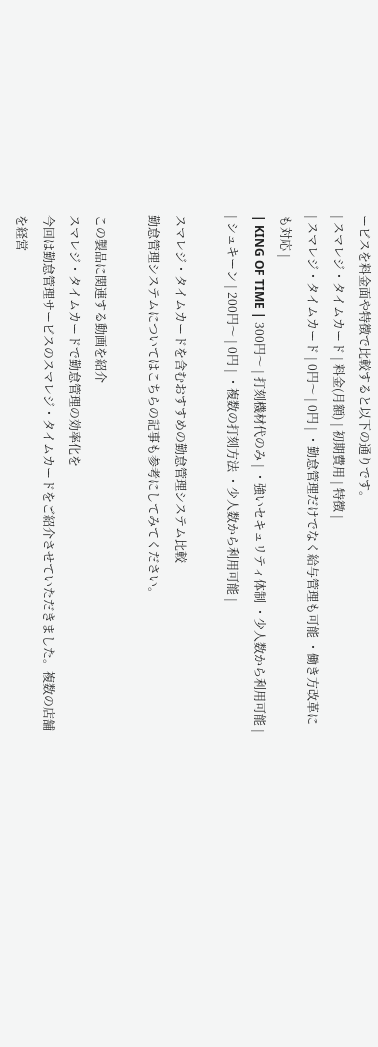ービスを料金面や特徴で比較すると以下の通りです。
| スマレジ・タイムカード | 料金(月額) | 初期費用 | 特徴 |
| スマレジ・タイムカード | 0円〜 | 0円 | ・勤怠管理だけでなく給与管理も可能 ・働き方改革にも対応 |
| KING OF TIME | 300円〜 | 打刻機材代のみ | ・強いセキュリティ体制 ・少人数から利用可能 |
| シュキーン | 200円〜 | 0円 | ・複数の打刻方法 ・少人数から利用可能 |

スマレジ・タイムカードを含むおすすめの勤怠管理システム比較
勤怠管理システムについてはこちらの記事も参考にしてみてください。

この製品に関連する動画を紹介
スマレジ・タイムカードで勤怠管理の効率化を
今回は勤怠管理サービスのスマレジ・タイムカードをご紹介させていただきました。複数の店舗を経営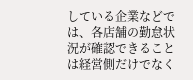している企業などでは、各店舗の勤怠状況が確認できることは経営側だけでなく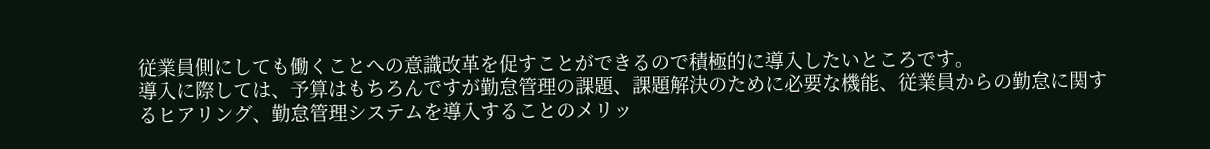従業員側にしても働くことへの意識改革を促すことができるので積極的に導入したいところです。
導入に際しては、予算はもちろんですが勤怠管理の課題、課題解決のために必要な機能、従業員からの勤怠に関するヒアリング、勤怠管理システムを導入することのメリッ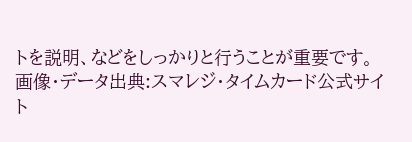トを説明、などをしっかりと行うことが重要です。
画像・データ出典:スマレジ・タイムカード公式サイト